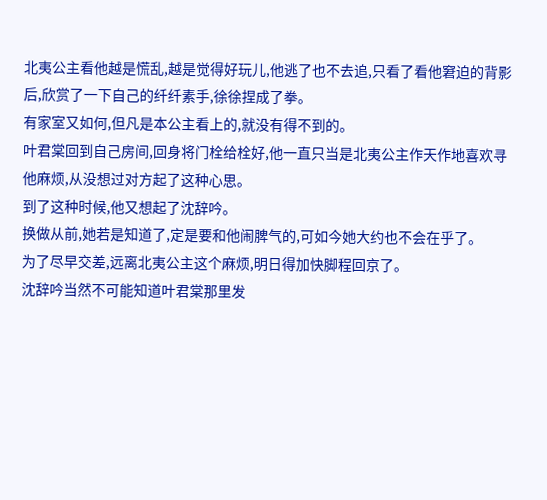北夷公主看他越是慌乱,越是觉得好玩儿,他逃了也不去追,只看了看他窘迫的背影后,欣赏了一下自己的纤纤素手,徐徐捏成了拳。
有家室又如何,但凡是本公主看上的,就没有得不到的。
叶君棠回到自己房间,回身将门栓给栓好,他一直只当是北夷公主作天作地喜欢寻他麻烦,从没想过对方起了这种心思。
到了这种时候,他又想起了沈辞吟。
换做从前,她若是知道了,定是要和他闹脾气的,可如今她大约也不会在乎了。
为了尽早交差,远离北夷公主这个麻烦,明日得加快脚程回京了。
沈辞吟当然不可能知道叶君棠那里发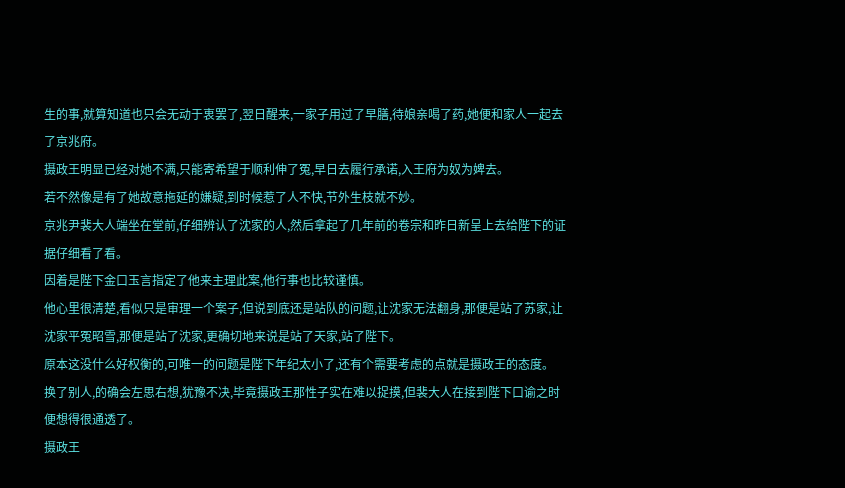生的事,就算知道也只会无动于衷罢了,翌日醒来,一家子用过了早膳,待娘亲喝了药,她便和家人一起去了京兆府。
摄政王明显已经对她不满,只能寄希望于顺利伸了冤,早日去履行承诺,入王府为奴为婢去。
若不然像是有了她故意拖延的嫌疑,到时候惹了人不快,节外生枝就不妙。
京兆尹裴大人端坐在堂前,仔细辨认了沈家的人,然后拿起了几年前的卷宗和昨日新呈上去给陛下的证据仔细看了看。
因着是陛下金口玉言指定了他来主理此案,他行事也比较谨慎。
他心里很清楚,看似只是审理一个案子,但说到底还是站队的问题,让沈家无法翻身,那便是站了苏家,让沈家平冤昭雪,那便是站了沈家,更确切地来说是站了天家,站了陛下。
原本这没什么好权衡的,可唯一的问题是陛下年纪太小了,还有个需要考虑的点就是摄政王的态度。
换了别人,的确会左思右想,犹豫不决,毕竟摄政王那性子实在难以捉摸,但裴大人在接到陛下口谕之时便想得很通透了。
摄政王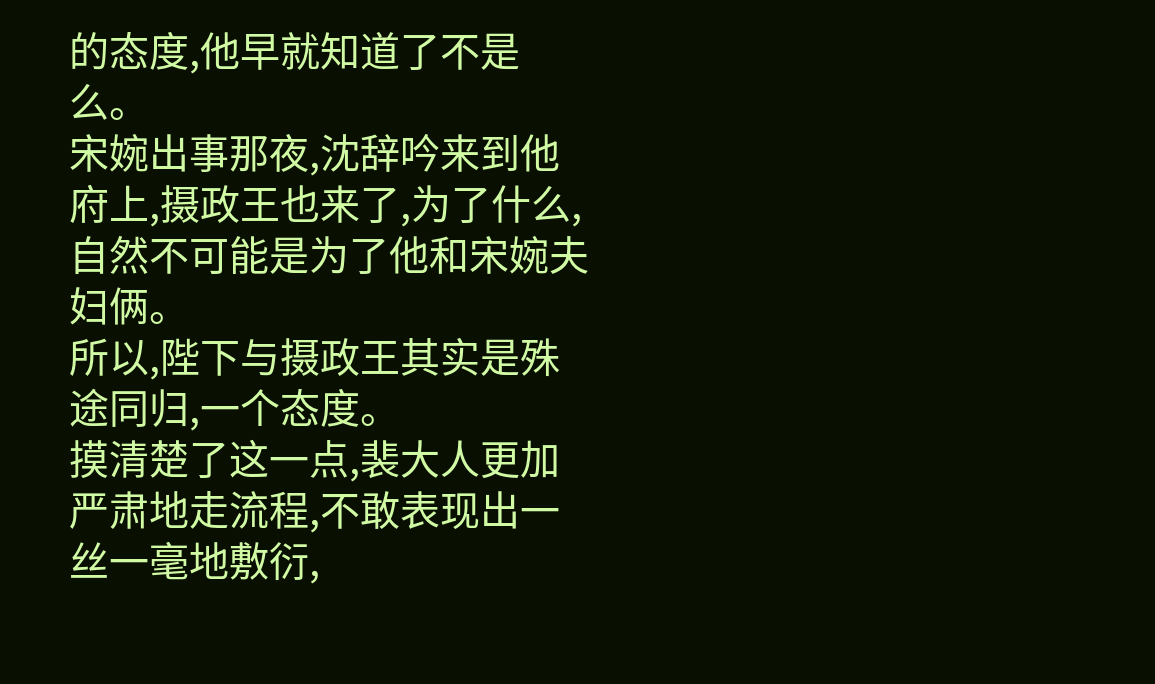的态度,他早就知道了不是么。
宋婉出事那夜,沈辞吟来到他府上,摄政王也来了,为了什么,自然不可能是为了他和宋婉夫妇俩。
所以,陛下与摄政王其实是殊途同归,一个态度。
摸清楚了这一点,裴大人更加严肃地走流程,不敢表现出一丝一毫地敷衍,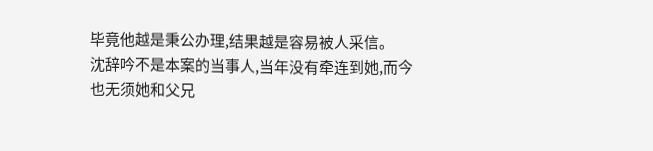毕竟他越是秉公办理,结果越是容易被人采信。
沈辞吟不是本案的当事人,当年没有牵连到她,而今也无须她和父兄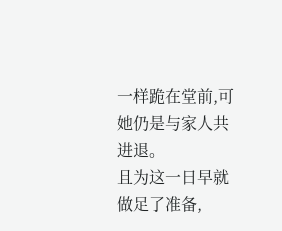一样跪在堂前,可她仍是与家人共进退。
且为这一日早就做足了准备,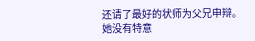还请了最好的状师为父兄申辩。
她没有特意